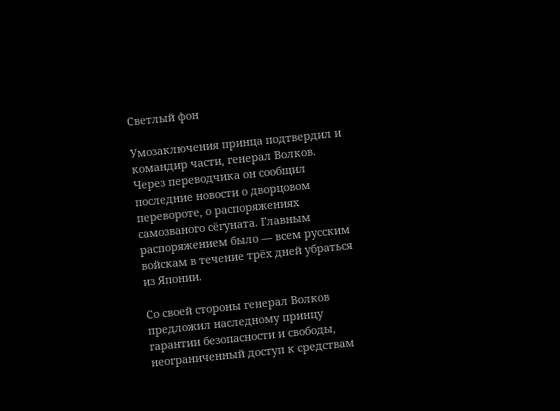Светлый фон

Умозаключения принца подтвердил и командир части, генерал Волков. Через переводчика он сообщил последние новости о дворцовом перевороте, о распоряжениях самозваного сёгуната. Главным распоряжением было — всем русским войскам в течение трёх дней убраться из Японии.

Со своей стороны генерал Волков предложил наследному принцу гарантии безопасности и свободы, неограниченный доступ к средствам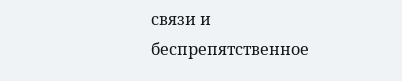связи и беспрепятственное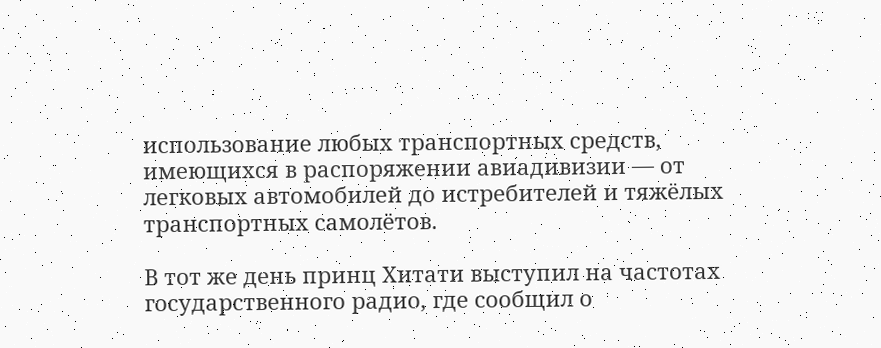использование любых транспортных средств, имеющихся в распоряжении авиадивизии — от легковых автомобилей до истребителей и тяжёлых транспортных самолётов.

В тот же день принц Хитати выступил на частотах государственного радио, где сообщил о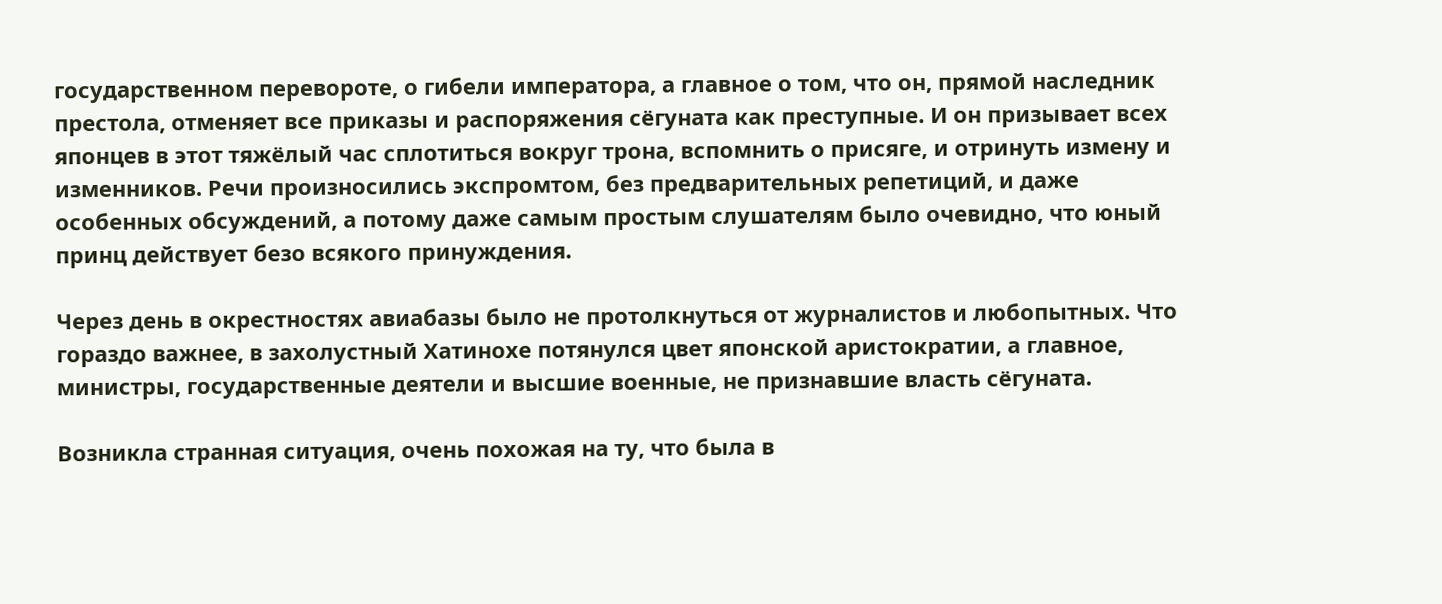государственном перевороте, о гибели императора, а главное о том, что он, прямой наследник престола, отменяет все приказы и распоряжения сёгуната как преступные. И он призывает всех японцев в этот тяжёлый час сплотиться вокруг трона, вспомнить о присяге, и отринуть измену и изменников. Речи произносились экспромтом, без предварительных репетиций, и даже особенных обсуждений, а потому даже самым простым слушателям было очевидно, что юный принц действует безо всякого принуждения.

Через день в окрестностях авиабазы было не протолкнуться от журналистов и любопытных. Что гораздо важнее, в захолустный Хатинохе потянулся цвет японской аристократии, а главное, министры, государственные деятели и высшие военные, не признавшие власть сёгуната.

Возникла странная ситуация, очень похожая на ту, что была в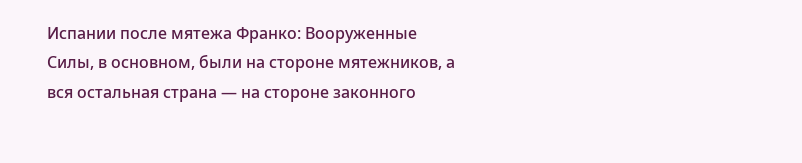Испании после мятежа Франко: Вооруженные Силы, в основном, были на стороне мятежников, а вся остальная страна — на стороне законного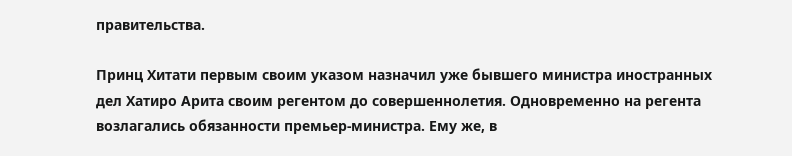правительства.

Принц Хитати первым своим указом назначил уже бывшего министра иностранных дел Хатиро Арита своим регентом до совершеннолетия. Одновременно на регента возлагались обязанности премьер-министра. Ему же, в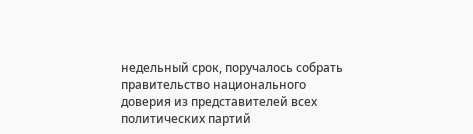недельный срок, поручалось собрать правительство национального доверия из представителей всех политических партий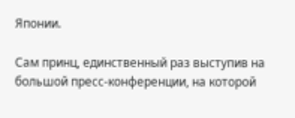Японии.

Сам принц, единственный раз выступив на большой пресс-конференции, на которой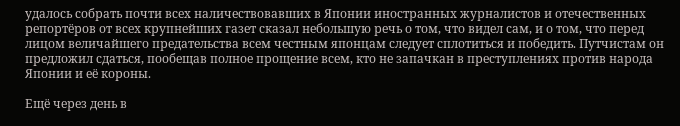удалось собрать почти всех наличествовавших в Японии иностранных журналистов и отечественных репортёров от всех крупнейших газет сказал небольшую речь о том, что видел сам, и о том, что перед лицом величайшего предательства всем честным японцам следует сплотиться и победить. Путчистам он предложил сдаться, пообещав полное прощение всем, кто не запачкан в преступлениях против народа Японии и её короны.

Ещё через день в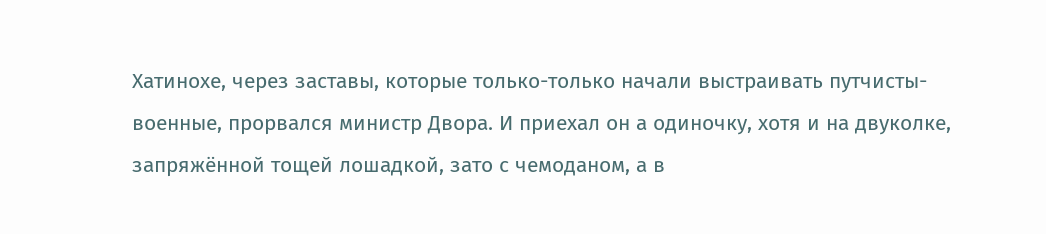Хатинохе, через заставы, которые только-только начали выстраивать путчисты-военные, прорвался министр Двора. И приехал он а одиночку, хотя и на двуколке, запряжённой тощей лошадкой, зато с чемоданом, а в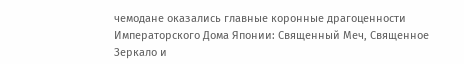чемодане оказались главные коронные драгоценности Императорского Дома Японии: Священный Меч, Священное Зеркало и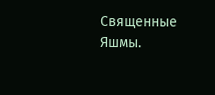Священные Яшмы.